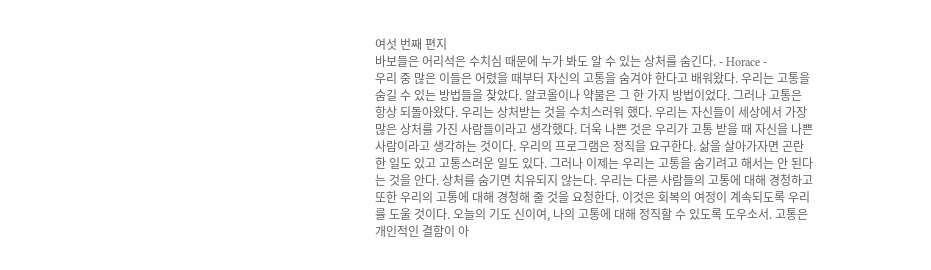여섯 번째 편지
바보들은 어리석은 수치심 때문에 누가 봐도 알 수 있는 상처를 숨긴다. - Horace -
우리 중 많은 이들은 어렸을 때부터 자신의 고통을 숨겨야 한다고 배워왔다. 우리는 고통을 숨길 수 있는 방법들을 찾았다. 알코올이나 약물은 그 한 가지 방법이었다. 그러나 고통은 항상 되돌아왔다. 우리는 상처받는 것을 수치스러워 했다. 우리는 자신들이 세상에서 가장 많은 상처를 가진 사람들이라고 생각했다. 더욱 나쁜 것은 우리가 고통 받을 때 자신을 나쁜 사람이라고 생각하는 것이다. 우리의 프로그램은 정직을 요구한다. 삶을 살아가자면 곤란한 일도 있고 고통스러운 일도 있다. 그러나 이제는 우리는 고통을 숨기려고 해서는 안 된다는 것을 안다. 상처를 숨기면 치유되지 않는다. 우리는 다른 사람들의 고통에 대해 경청하고 또한 우리의 고통에 대해 경청해 줄 것을 요청한다. 이것은 회복의 여정이 계속되도록 우리를 도울 것이다. 오늘의 기도 신이여, 나의 고통에 대해 정직할 수 있도록 도우소서. 고통은 개인적인 결함이 아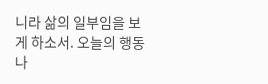니라 삶의 일부임을 보게 하소서. 오늘의 행동 나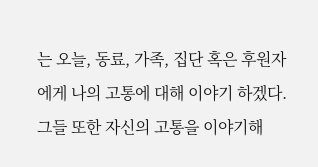는 오늘, 동료, 가족, 집단 혹은 후원자에게 나의 고통에 대해 이야기 하겠다. 그들 또한 자신의 고통을 이야기해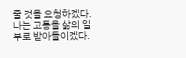줄 것을 요청하겠다. 나는 고통을 삶의 일부로 받아들이겠다.